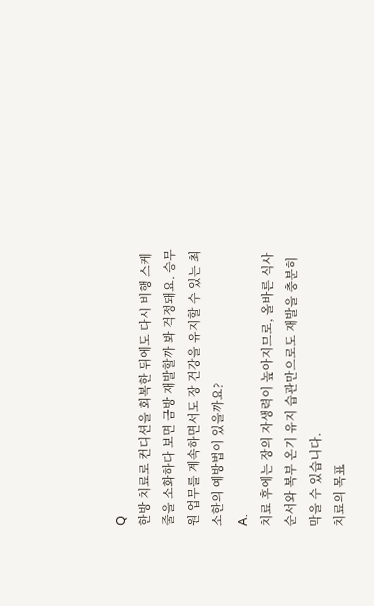Q
한방 치료로 컨디션을 회복한 뒤에도 다시 비행 스케줄을 소화하다 보면 금방 재발할까 봐 걱정돼요. 승무원 업무를 계속하면서도 장 건강을 유지할 수 있는 최소한의 예방법이 있을까요?
A.
치료 후에는 장의 자생력이 높아지므로, 올바른 식사 순서와 복부 온기 유지 습관만으로도 재발을 충분히 막을 수 있습니다.
치료의 목표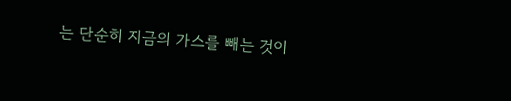는 단순히 지금의 가스를 빼는 것이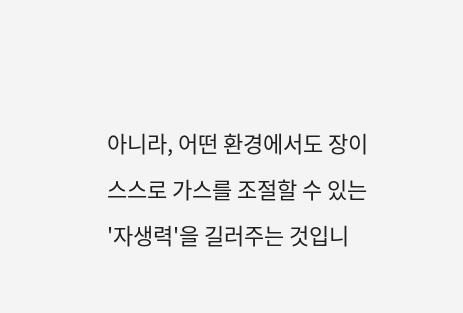아니라, 어떤 환경에서도 장이 스스로 가스를 조절할 수 있는 '자생력'을 길러주는 것입니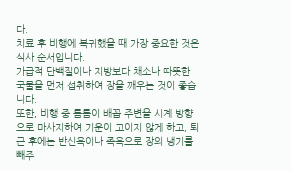다.
치료 후 비행에 복귀했을 때 가장 중요한 것은 식사 순서입니다.
가급적 단백질이나 지방보다 채소나 따뜻한 국물을 먼저 섭취하여 장을 깨우는 것이 좋습니다.
또한, 비행 중 틈틈이 배꼽 주변을 시계 방향으로 마사지하여 기운이 고이지 않게 하고, 퇴근 후에는 반신욕이나 족욕으로 장의 냉기를 빼주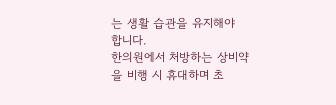는 생활 습관을 유지해야 합니다.
한의원에서 처방하는 상비약을 비행 시 휴대하며 초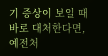기 증상이 보일 때 바로 대처한다면, 예전처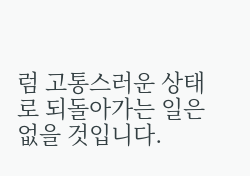럼 고통스러운 상태로 되돌아가는 일은 없을 것입니다.